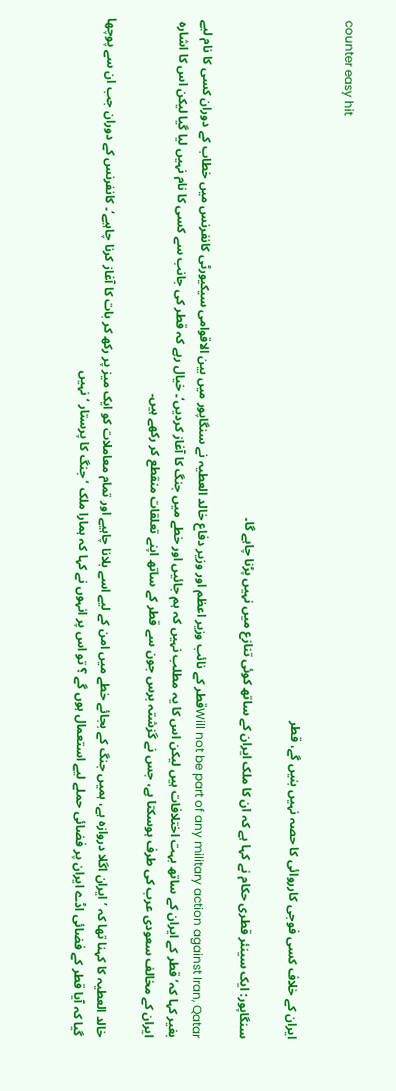counter easy hit

ایران کے خلاف کسی فوجی کارروائی کا حصہ نہیں بنیں گے، قطر

سنگاپور: ایک سینئر قطری حکام نے کہا ہے کہ ان کا ملک ایران کے ساتھ کوئی تنازع میں نہیں پڑنا چاہے گا۔

Will not be part of any military action against Iran, Qatarقطر کے نائب وزیر اعظم اور وزیر دفاع خالد العطیہ نے سنگاپور میں بین الاقوامی سیکیورٹی کانفرنس میں خطاب کے دوران کسی کا نام لیے بغیر کہا کہ’ قطر کے ایران کے ساتھ بہت اختلافات ہیں لیکن اس کا یہ مطلب نہیں کہ ہم جائیں اور خطے میں جنگ کا آغاز کردیں‘۔ خیال رہے کہ قطر کی جانب سے کسی کا نام نہیں لیا گیا لیکن اس کا اشارہ ایران کے مخالف سعودی عرب کی طرف ہوسکتا ہے، جس نے گزشتہ برس جون سے قطر کے ساتھ اپنے تعلقات منقطع کر رکھے ہیں۔

خالد العطیہ کا کہنا تھا کہ ’ ایران اگلا دروازہ ہے، ہمیں جنگ کے بجائے خطے میں امن کے لیے اسے بلانا چاہیے اور تمام معاملات کو ایک میز پر رکھ کر بات کا آغاز کرنا چاہیے‘۔ کانفرنس کے دوران جب ان سے پوچھا گیا کہ آیا قطر کے فضائی اڈے ایران پر فضائی حملے لیے استعمال ہوں گے ؟ تو اس پر انہوں نے کہا کہ ہمارا ملک ’ جنگ کا پرستار ‘ نہیں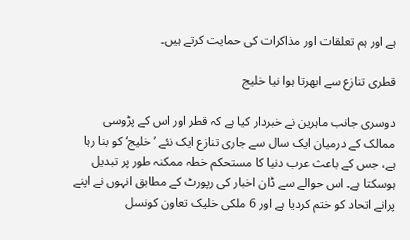ہے اور ہم تعلقات اور مذاکرات کی حمایت کرتے ہیں۔

قطری تنازع سے ابھرتا ہوا نیا خلیج

دوسری جانب ماہرین نے خبردار کیا ہے کہ قطر اور اس کے پڑوسی ممالک کے درمیان ایک سال سے جاری تنازع ایک نئے ’ خلیج‘ کو بنا رہا ہے، جس کے باعث عرب دنیا کا مستحکم خطہ ممکنہ طور پر تبدیل ہوسکتا ہے۔ اس حوالے سے ڈان اخبار کی رپورٹ کے مطابق انہوں نے اپنے پرانے اتحاد کو ختم کردیا ہے اور 6 ملکی خلیک تعاون کونسل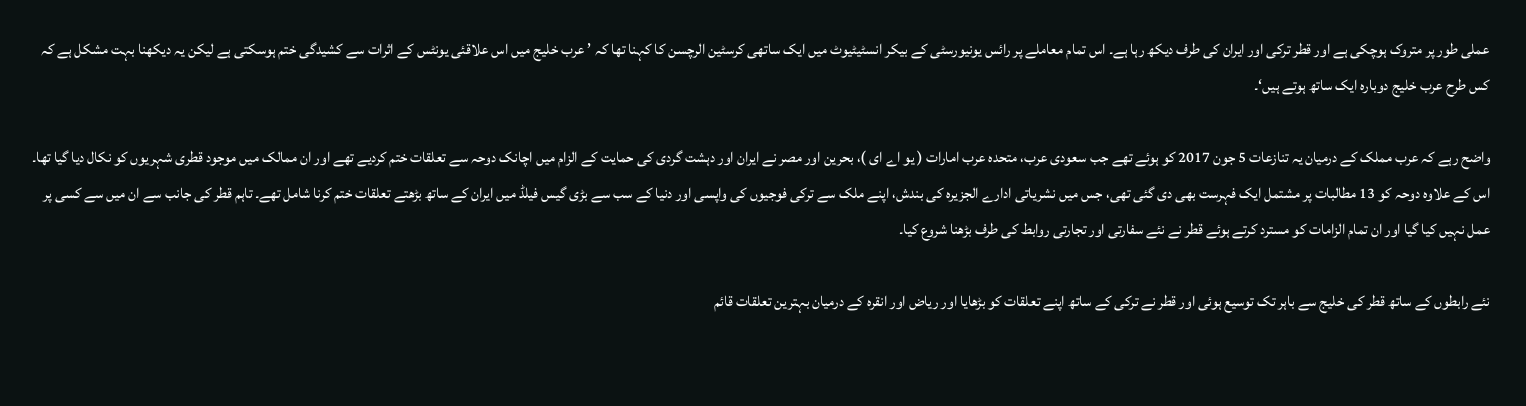عملی طور پر متروک ہوچکی ہے اور قطر ترکی اور ایران کی طرف دیکھ رہا ہے۔ اس تمام معاملے پر رائس یونیورسٹی کے بیکر انسٹیٹیوٹ میں ایک ساتھی کرسٹین الرچسن کا کہنا تھا کہ ’ عرب خلیج میں اس علاقئی یونٹس کے اثرات سے کشیدگی ختم ہوسکتی ہے لیکن یہ دیکھنا بہت مشکل ہے کہ کس طرح عرب خلیج دوبارہ ایک ساتھ ہوتے ہیں‘۔

واضح رہے کہ عرب مملک کے درمیان یہ تنازعات 5 جون 2017 کو ہوئے تھے جب سعودی عرب، متحدہ عرب امارات ( یو اے ای )، بحرین اور مصر نے ایران اور دہشت گردی کی حمایت کے الزام میں اچانک دوحہ سے تعلقات ختم کردیے تھے اور ان ممالک میں موجود قطری شہریوں کو نکال دیا گیا تھا۔ اس کے علاوہ دوحہ کو 13 مطالبات پر مشتمل ایک فہرست بھی دی گئی تھی، جس میں نشریاتی ادارے الجزیرہ کی بندش، اپنے ملک سے ترکی فوجیوں کی واپسی اور دنیا کے سب سے بڑی گیس فیلڈ میں ایران کے ساتھ بڑھتے تعلقات ختم کرنا شامل تھے۔ تاہم قطر کی جانب سے ان میں سے کسی پر عمل نہیں کیا گیا اور ان تمام الزامات کو مسترد کرتے ہوئے قطر نے نئے سفارتی اور تجارتی روابط کی طرف بڑھنا شروع کیا۔

نئے رابطوں کے ساتھ قطر کی خلیج سے باہر تک توسیع ہوئی اور قطر نے ترکی کے ساتھ اپنے تعلقات کو بڑھایا اور ریاض اور انقرہ کے درمیان بہترین تعلقات قائم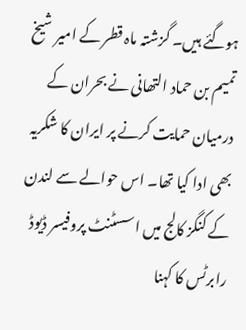ہوگئے ہیں۔ گزشتہ ماہ قطر کے امیر شیخ تمیم بن حماد التھانی نے بحران کے درمیان حمایت کرنے پر ایران کا شکریہ بھی ادا کیا تھا۔ اس حوالے سے لندن کے کنگز کالج میں اسسٹنٹ پروفیسر ڈیوڈ رابرٹس کا کہنا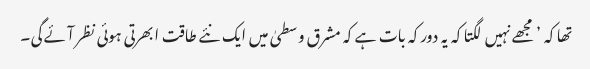تھا کہ ’ مجھے نہیں لگتا کہ یہ دور کہ بات ہے کہ مشرق وسطیٰ میں ایک نئے طاقت ابھرتی ہوئی نظر آئے گی۔